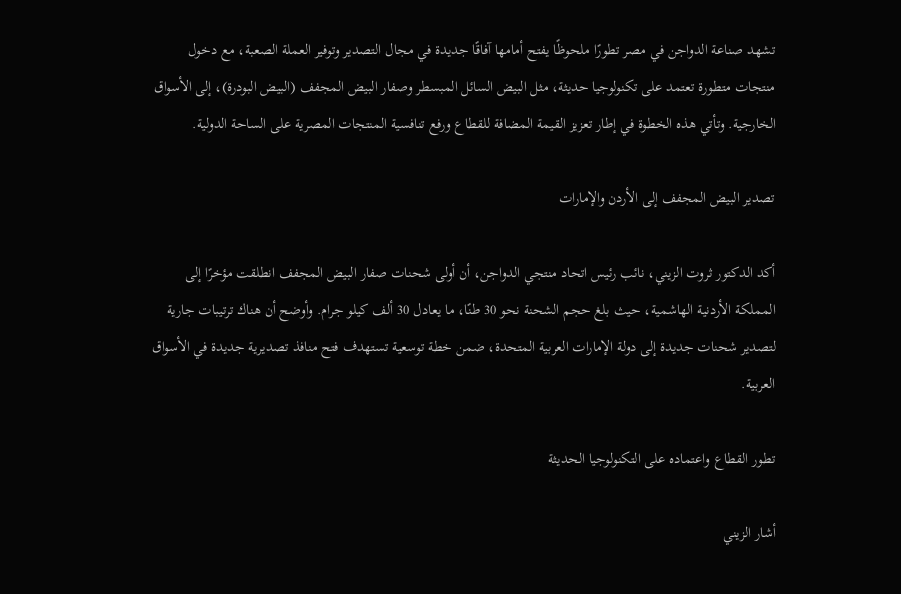تشهد صناعة الدواجن في مصر تطورًا ملحوظًا يفتح أمامها آفاقًا جديدة في مجال التصدير وتوفير العملة الصعبة، مع دخول منتجات متطورة تعتمد على تكنولوجيا حديثة، مثل البيض السائل المبسطر وصفار البيض المجفف (البيض البودرة)، إلى الأسواق الخارجية. وتأتي هذه الخطوة في إطار تعزيز القيمة المضافة للقطاع ورفع تنافسية المنتجات المصرية على الساحة الدولية.

تصدير البيض المجفف إلى الأردن والإمارات

أكد الدكتور ثروت الزيني، نائب رئيس اتحاد منتجي الدواجن، أن أولى شحنات صفار البيض المجفف انطلقت مؤخرًا إلى المملكة الأردنية الهاشمية، حيث بلغ حجم الشحنة نحو 30 طنًا، ما يعادل 30 ألف كيلو جرام. وأوضح أن هناك ترتيبات جارية لتصدير شحنات جديدة إلى دولة الإمارات العربية المتحدة، ضمن خطة توسعية تستهدف فتح منافذ تصديرية جديدة في الأسواق العربية.

تطور القطاع واعتماده على التكنولوجيا الحديثة

أشار الزيني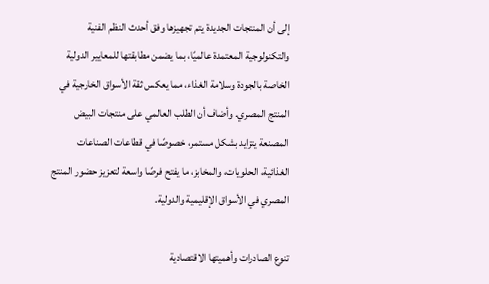إلى أن المنتجات الجديدة يتم تجهيزها وفق أحدث النظم الفنية والتكنولوجية المعتمدة عالميًا، بما يضمن مطابقتها للمعايير الدولية الخاصة بالجودة وسلامة الغذاء، مما يعكس ثقة الأسواق الخارجية في المنتج المصري. وأضاف أن الطلب العالمي على منتجات البيض المصنعة يتزايد بشكل مستمر، خصوصًا في قطاعات الصناعات الغذائية، الحلويات، والمخابز، ما يفتح فرصًا واسعة لتعزيز حضور المنتج المصري في الأسواق الإقليمية والدولية.

تنوع الصادرات وأهميتها الاقتصادية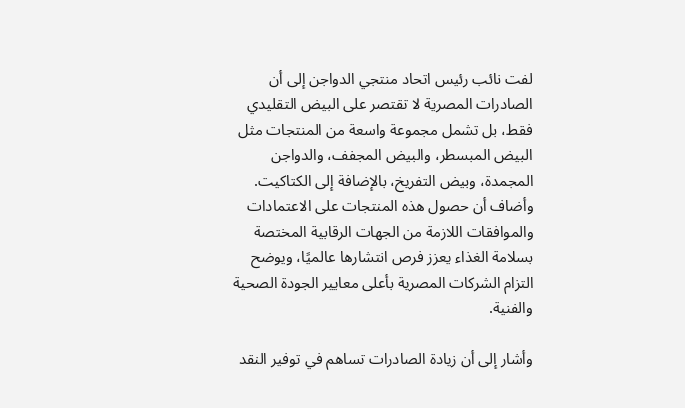لفت نائب رئيس اتحاد منتجي الدواجن إلى أن الصادرات المصرية لا تقتصر على البيض التقليدي فقط، بل تشمل مجموعة واسعة من المنتجات مثل البيض المبسطر، والبيض المجفف، والدواجن المجمدة، وبيض التفريخ، بالإضافة إلى الكتاكيت. وأضاف أن حصول هذه المنتجات على الاعتمادات والموافقات اللازمة من الجهات الرقابية المختصة بسلامة الغذاء يعزز فرص انتشارها عالميًا، ويوضح التزام الشركات المصرية بأعلى معايير الجودة الصحية والفنية.

وأشار إلى أن زيادة الصادرات تساهم في توفير النقد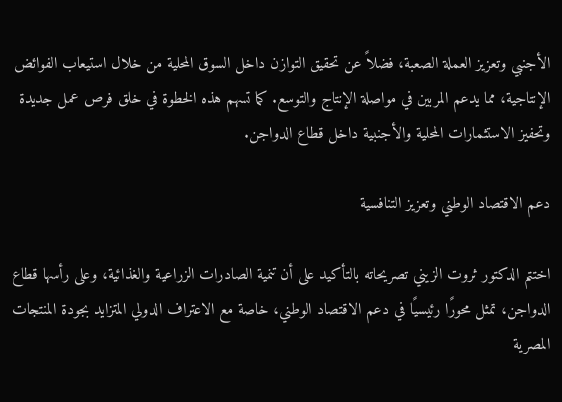الأجنبي وتعزيز العملة الصعبة، فضلاً عن تحقيق التوازن داخل السوق المحلية من خلال استيعاب الفوائض الإنتاجية، مما يدعم المربين في مواصلة الإنتاج والتوسع. كما تسهم هذه الخطوة في خلق فرص عمل جديدة وتحفيز الاستثمارات المحلية والأجنبية داخل قطاع الدواجن.

دعم الاقتصاد الوطني وتعزيز التنافسية

اختتم الدكتور ثروت الزيني تصريحاته بالتأكيد على أن تنمية الصادرات الزراعية والغذائية، وعلى رأسها قطاع الدواجن، تمثل محورًا رئيسيًا في دعم الاقتصاد الوطني، خاصة مع الاعتراف الدولي المتزايد بجودة المنتجات المصرية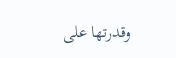وقدرتها على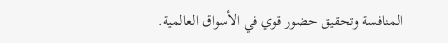المنافسة وتحقيق حضور قوي في الأسواق العالمية.